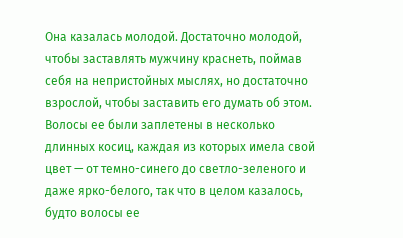Она казалась молодой. Достаточно молодой, чтобы заставлять мужчину краснеть, поймав себя на непристойных мыслях, но достаточно взрослой, чтобы заставить его думать об этом. Волосы ее были заплетены в несколько длинных косиц, каждая из которых имела свой цвет — от темно-синего до светло-зеленого и даже ярко-белого, так что в целом казалось, будто волосы ее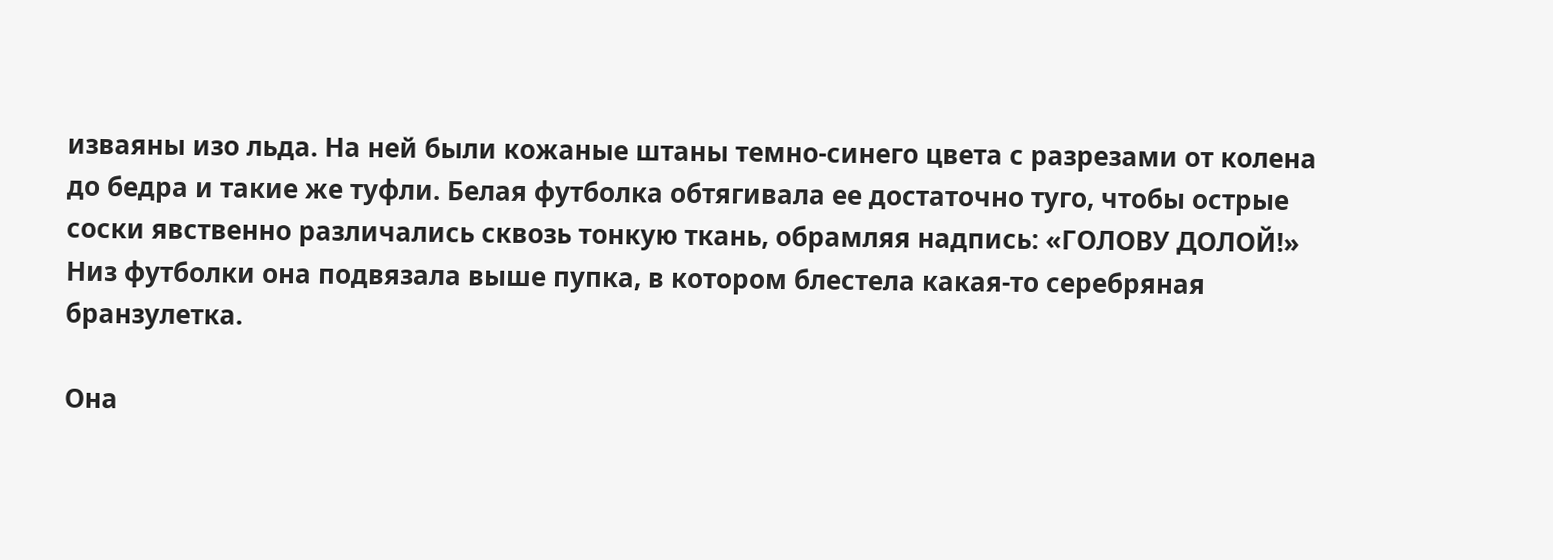изваяны изо льда. На ней были кожаные штаны темно-синего цвета с разрезами от колена до бедра и такие же туфли. Белая футболка обтягивала ее достаточно туго, чтобы острые соски явственно различались сквозь тонкую ткань, обрамляя надпись: «ГОЛОВУ ДОЛОЙ!» Низ футболки она подвязала выше пупка, в котором блестела какая-то серебряная бранзулетка.

Она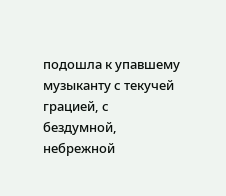подошла к упавшему музыканту с текучей грацией, с бездумной, небрежной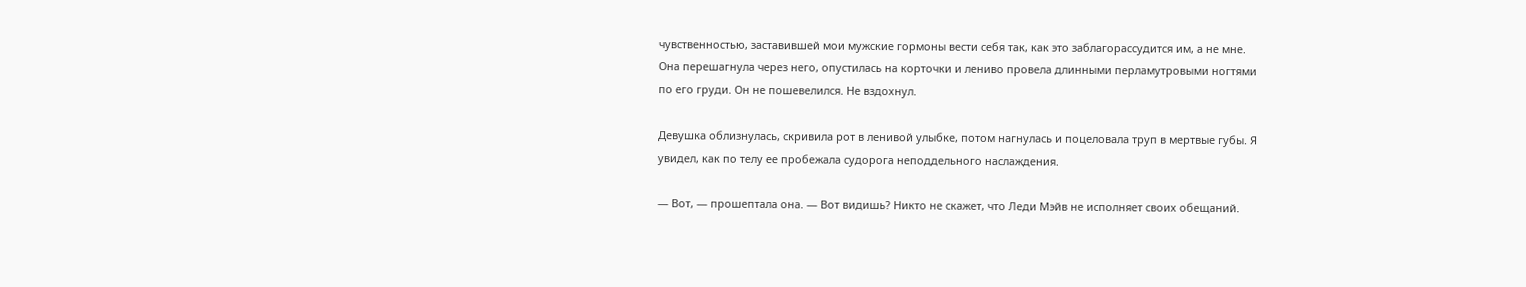чувственностью, заставившей мои мужские гормоны вести себя так, как это заблагорассудится им, а не мне. Она перешагнула через него, опустилась на корточки и лениво провела длинными перламутровыми ногтями по его груди. Он не пошевелился. Не вздохнул.

Девушка облизнулась, скривила рот в ленивой улыбке, потом нагнулась и поцеловала труп в мертвые губы. Я увидел, как по телу ее пробежала судорога неподдельного наслаждения.

— Вот, — прошептала она. — Вот видишь? Никто не скажет, что Леди Мэйв не исполняет своих обещаний.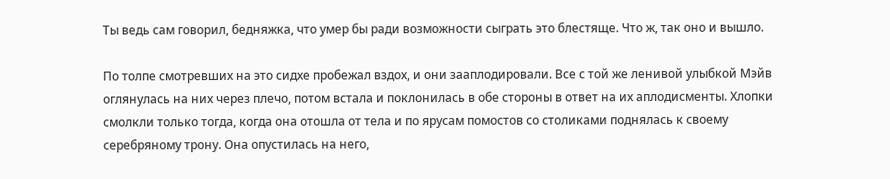Ты ведь сам говорил, бедняжка, что умер бы ради возможности сыграть это блестяще. Что ж, так оно и вышло.

По толпе смотревших на это сидхе пробежал вздох, и они зааплодировали. Все с той же ленивой улыбкой Мэйв оглянулась на них через плечо, потом встала и поклонилась в обе стороны в ответ на их аплодисменты. Хлопки смолкли только тогда, когда она отошла от тела и по ярусам помостов со столиками поднялась к своему серебряному трону. Она опустилась на него,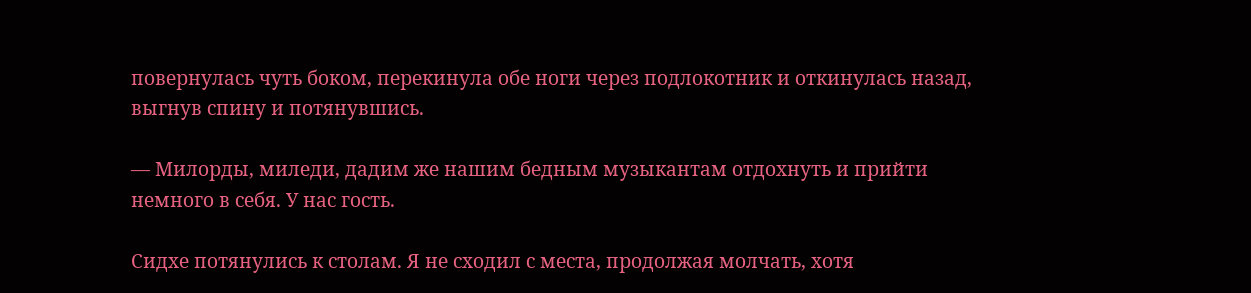повернулась чуть боком, перекинула обе ноги через подлокотник и откинулась назад, выгнув спину и потянувшись.

— Милорды, миледи, дадим же нашим бедным музыкантам отдохнуть и прийти немного в себя. У нас гость.

Сидхе потянулись к столам. Я не сходил с места, продолжая молчать, хотя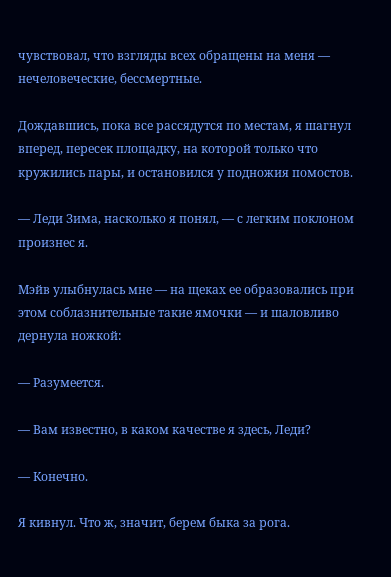чувствовал, что взгляды всех обращены на меня — нечеловеческие, бессмертные.

Дождавшись, пока все рассядутся по местам, я шагнул вперед, пересек площадку, на которой только что кружились пары, и остановился у подножия помостов.

— Леди Зима, насколько я понял, — с легким поклоном произнес я.

Мэйв улыбнулась мне — на щеках ее образовались при этом соблазнительные такие ямочки — и шаловливо дернула ножкой:

— Разумеется.

— Вам известно, в каком качестве я здесь, Леди?

— Конечно.

Я кивнул. Что ж, значит, берем быка за рога.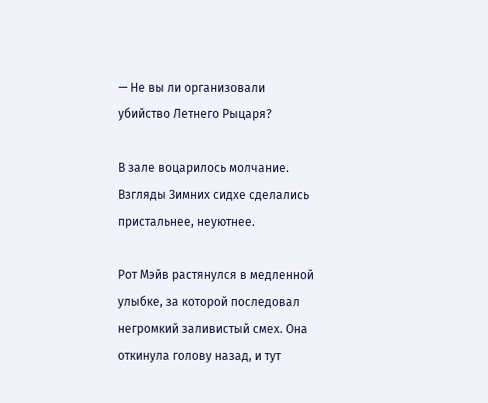— Не вы ли организовали убийство Летнего Рыцаря?

В зале воцарилось молчание. Взгляды Зимних сидхе сделались пристальнее, неуютнее.

Рот Мэйв растянулся в медленной улыбке, за которой последовал негромкий заливистый смех. Она откинула голову назад, и тут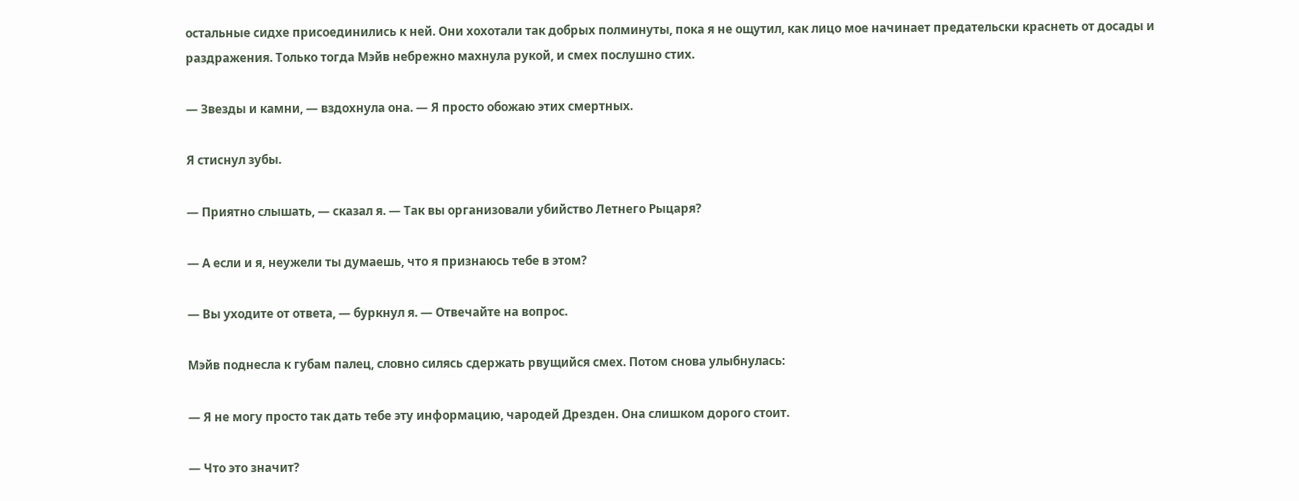остальные сидхе присоединились к ней. Они хохотали так добрых полминуты, пока я не ощутил, как лицо мое начинает предательски краснеть от досады и раздражения. Только тогда Мэйв небрежно махнула рукой, и смех послушно стих.

— Звезды и камни, — вздохнула она. — Я просто обожаю этих смертных.

Я стиснул зубы.

— Приятно слышать, — сказал я. — Так вы организовали убийство Летнего Рыцаря?

— А если и я, неужели ты думаешь, что я признаюсь тебе в этом?

— Вы уходите от ответа, — буркнул я. — Отвечайте на вопрос.

Мэйв поднесла к губам палец, словно силясь сдержать рвущийся смех. Потом снова улыбнулась:

— Я не могу просто так дать тебе эту информацию, чародей Дрезден. Она слишком дорого стоит.

— Что это значит?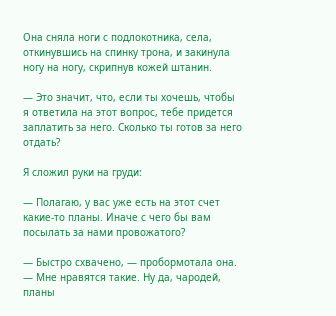Она сняла ноги с подлокотника, села, откинувшись на спинку трона, и закинула ногу на ногу, скрипнув кожей штанин.

— Это значит, что, если ты хочешь, чтобы я ответила на этот вопрос, тебе придется заплатить за него. Сколько ты готов за него отдать?

Я сложил руки на груди:

— Полагаю, у вас уже есть на этот счет какие-то планы. Иначе с чего бы вам посылать за нами провожатого?

— Быстро схвачено, — пробормотала она. — Мне нравятся такие. Ну да, чародей, планы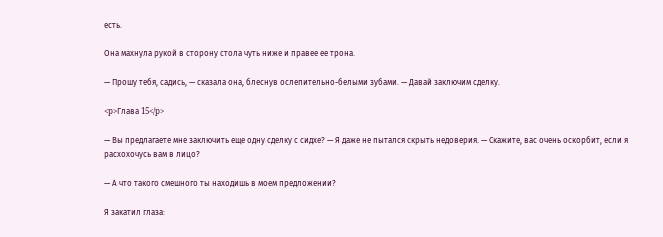есть.

Она махнула рукой в сторону стола чуть ниже и правее ее трона.

— Прошу тебя, садись, — сказала она, блеснув ослепительно-белыми зубами. — Давай заключим сделку.

<p>Глава 15</p>

— Вы предлагаете мне заключить еще одну сделку с сидхе? — Я даже не пытался скрыть недоверия. — Скажите, вас очень оскорбит, если я расхохочусь вам в лицо?

— А что такого смешного ты находишь в моем предложении?

Я закатил глаза: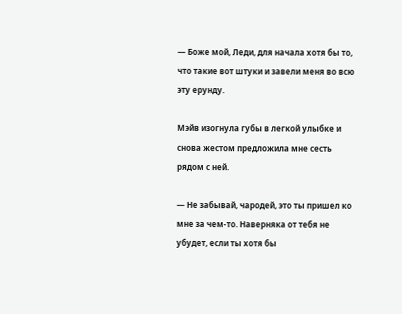— Боже мой, Леди, для начала хотя бы то, что такие вот штуки и завели меня во всю эту ерунду.

Мэйв изогнула губы в легкой улыбке и снова жестом предложила мне сесть рядом с ней.

— Не забывай, чародей, это ты пришел ко мне за чем-то. Наверняка от тебя не убудет, если ты хотя бы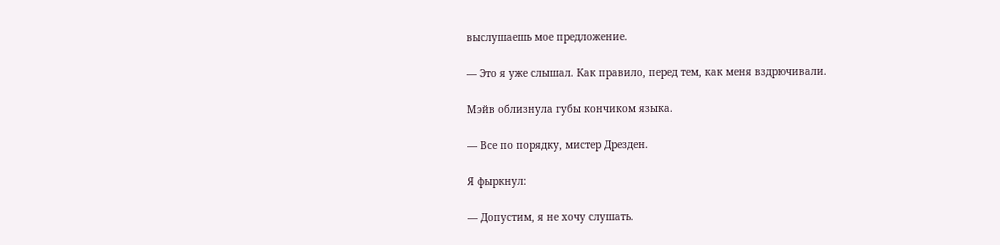выслушаешь мое предложение.

— Это я уже слышал. Как правило, перед тем, как меня вздрючивали.

Мэйв облизнула губы кончиком языка.

— Все по порядку, мистер Дрезден.

Я фыркнул:

— Допустим, я не хочу слушать.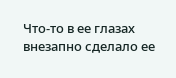Что-то в ее глазах внезапно сделало ее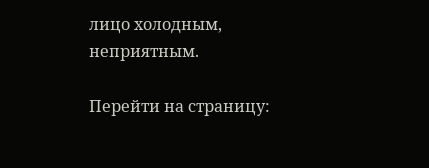лицо холодным, неприятным.

Перейти на страницу: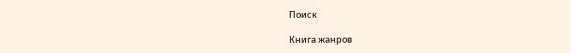Поиск

Книга жанров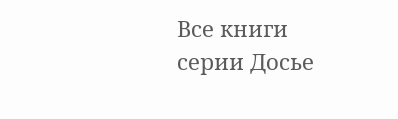Все книги серии Досье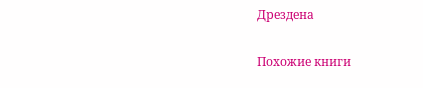Дрездена

Похожие книги